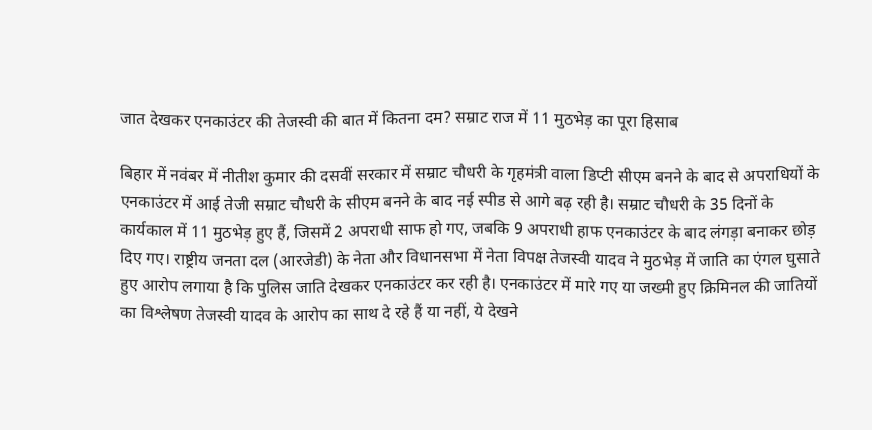जात देखकर एनकाउंटर की तेजस्वी की बात में कितना दम? सम्राट राज में 11 मुठभेड़ का पूरा हिसाब

बिहार में नवंबर में नीतीश कुमार की दसवीं सरकार में सम्राट चौधरी के गृहमंत्री वाला डिप्टी सीएम बनने के बाद से अपराधियों के एनकाउंटर में आई तेजी सम्राट चौधरी के सीएम बनने के बाद नई स्पीड से आगे बढ़ रही है। सम्राट चौधरी के 35 दिनों के कार्यकाल में 11 मुठभेड़ हुए हैं, जिसमें 2 अपराधी साफ हो गए, जबकि 9 अपराधी हाफ एनकाउंटर के बाद लंगड़ा बनाकर छोड़ दिए गए। राष्ट्रीय जनता दल (आरजेडी) के नेता और विधानसभा में नेता विपक्ष तेजस्वी यादव ने मुठभेड़ में जाति का एंगल घुसाते हुए आरोप लगाया है कि पुलिस जाति देखकर एनकाउंटर कर रही है। एनकाउंटर में मारे गए या जख्मी हुए क्रिमिनल की जातियों का विश्लेषण तेजस्वी यादव के आरोप का साथ दे रहे हैं या नहीं, ये देखने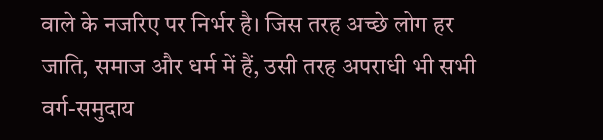वाले के नजरिए पर निर्भर है। जिस तरह अच्छे लोग हर जाति, समाज और धर्म में हैं, उसी तरह अपराधी भी सभी वर्ग-समुदाय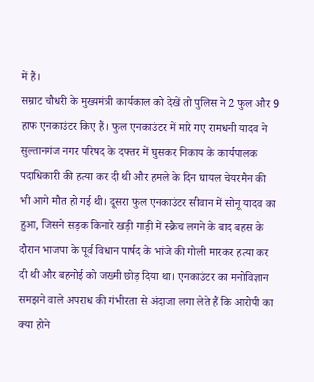में हैं।
सम्राट चौधरी के मुख्यमंत्री कार्यकाल को देखें तो पुलिस ने 2 फुल और 9 हाफ एनकाउंटर किए हैं। फुल एनकाउंटर में मारे गए रामधनी यादव ने सुल्तानगंज नगर परिषद के दफ्तर में घुसकर निकाय के कार्यपालक पदाधिकारी की हत्या कर दी थी और हमले के दिन घायल चेयरमैन की भी आगे मौत हो गई थी। दूसरा फुल एनकाउंटर सीवान में सोनू यादव का हुआ, जिसने सड़क किनारे खड़ी गाड़ी में स्क्रैच लगने के बाद बहस के दौरान भाजपा के पूर्व विधान पार्षद के भांजे की गोली मारकर हत्या कर दी थी और बहनोई को जख्मी छोड़ दिया था। एनकाउंटर का मनोविज्ञान समझने वाले अपराध की गंभीरता से अंदाजा लगा लेते हैं कि आरोपी का क्या होने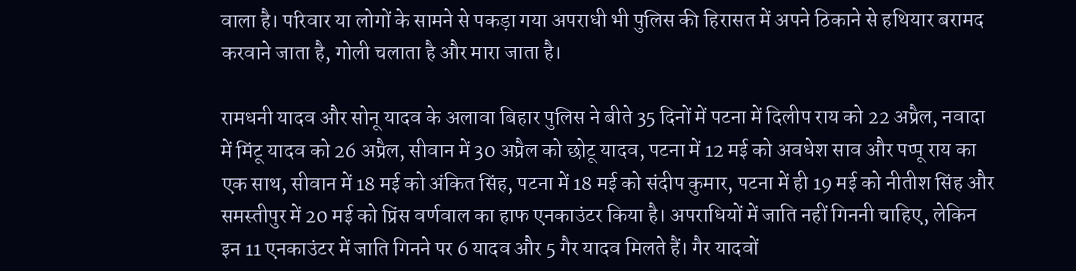वाला है। परिवार या लोगों के सामने से पकड़ा गया अपराधी भी पुलिस की हिरासत में अपने ठिकाने से हथियार बरामद करवाने जाता है, गोली चलाता है और मारा जाता है।

रामधनी यादव और सोनू यादव के अलावा बिहार पुलिस ने बीते 35 दिनों में पटना में दिलीप राय को 22 अप्रैल, नवादा में मिंटू यादव को 26 अप्रैल, सीवान में 30 अप्रैल को छोटू यादव, पटना में 12 मई को अवधेश साव और पप्पू राय का एक साथ, सीवान में 18 मई को अंकित सिंह, पटना में 18 मई को संदीप कुमार, पटना में ही 19 मई को नीतीश सिंह और समस्तीपुर में 20 मई को प्रिंस वर्णवाल का हाफ एनकाउंटर किया है। अपराधियों में जाति नहीं गिननी चाहिए, लेकिन इन 11 एनकाउंटर में जाति गिनने पर 6 यादव और 5 गैर यादव मिलते हैं। गैर यादवों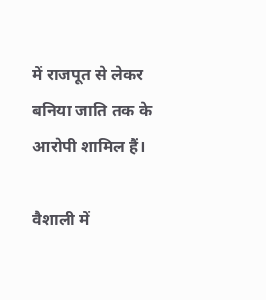में राजपूत से लेकर बनिया जाति तक के आरोपी शामिल हैं।

वैशाली में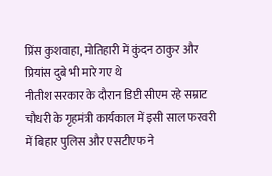प्रिंस कुशवाहा, मोतिहारी में कुंदन ठाकुर और प्रियांस दुबे भी मारे गए थे
नीतीश सरकार के दौरान डिप्टी सीएम रहे सम्राट चौधरी के गृहमंत्री कार्यकाल में इसी साल फरवरी में बिहार पुलिस और एसटीएफ ने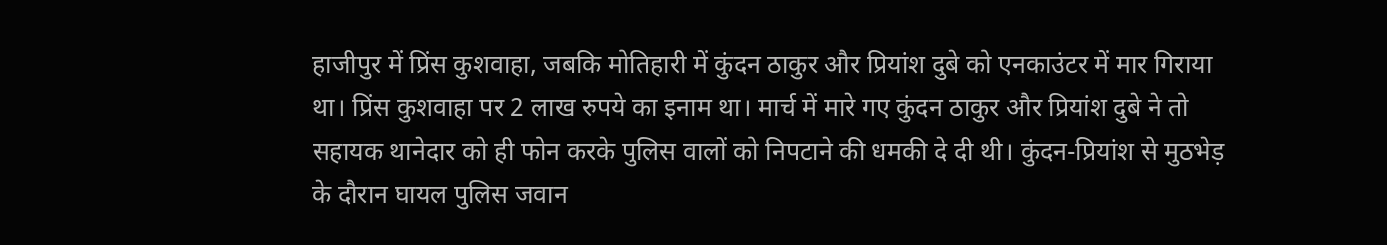हाजीपुर में प्रिंस कुशवाहा, जबकि मोतिहारी में कुंदन ठाकुर और प्रियांश दुबे को एनकाउंटर में मार गिराया था। प्रिंस कुशवाहा पर 2 लाख रुपये का इनाम था। मार्च में मारे गए कुंदन ठाकुर और प्रियांश दुबे ने तो सहायक थानेदार को ही फोन करके पुलिस वालों को निपटाने की धमकी दे दी थी। कुंदन-प्रियांश से मुठभेड़ के दौरान घायल पुलिस जवान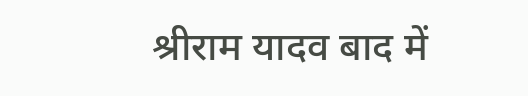श्रीराम यादव बाद में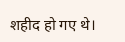शहीद हो गए थे।